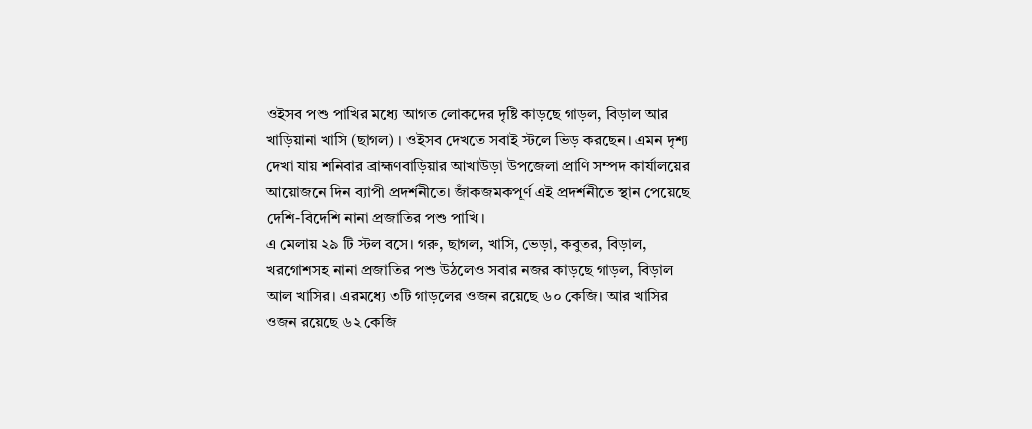ওইসব পশু পাখির মধ্যে আগত লোকদের দৃষ্টি কাড়ছে গাড়ল, বিড়াল আর খাড়িয়ানা খাসি (ছাগল) । ওইসব দেখতে সবাই স্টলে ভিড় করছেন। এমন দৃশ্য দেখা যায় শনিবার ব্রাহ্মণবাড়িয়ার আখাউড়া উপজেলা প্রাণি সম্পদ কার্যালয়ের আয়োজনে দিন ব্যাপী প্রদর্শনীতে। জাঁকজমকপূর্ণ এই প্রদর্শনীতে স্থান পেয়েছে দেশি-বিদেশি নানা প্রজাতির পশু পাখি।
এ মেলায় ২৯ টি স্টল বসে। গরু, ছাগল, খাসি, ভেড়া, কবুতর, বিড়াল, খরগোশসহ নানা প্রজাতির পশু উঠলেও সবার নজর কাড়ছে গাড়ল, বিড়াল আল খাসির। এরমধ্যে ৩টি গাড়লের ওজন রয়েছে ৬০ কেজি। আর খাসির ওজন রয়েছে ৬২ কেজি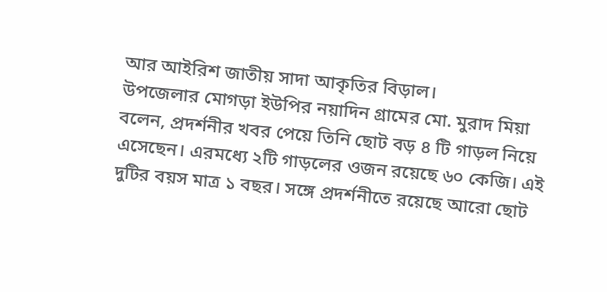আর আইরিশ জাতীয় সাদা আকৃতির বিড়াল।
উপজেলার মোগড়া ইউপির নয়াদিন গ্রামের মো. মুরাদ মিয়া বলেন, প্রদর্শনীর খবর পেয়ে তিনি ছোট বড় ৪ টি গাড়ল নিয়ে এসেছেন। এরমধ্যে ২টি গাড়লের ওজন রয়েছে ৬০ কেজি। এই দুটির বয়স মাত্র ১ বছর। সঙ্গে প্রদর্শনীতে রয়েছে আরো ছোট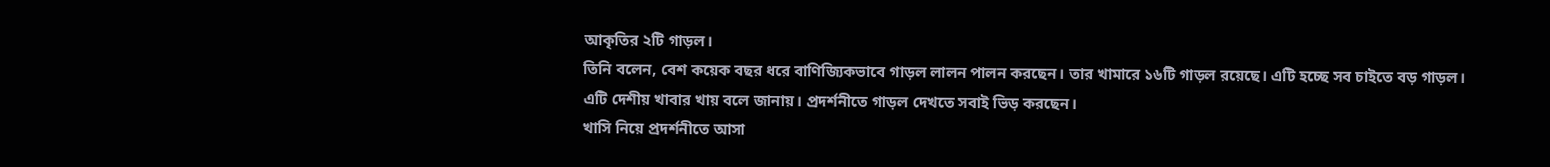আকৃতির ২টি গাড়ল।
তিনি বলেন, বেশ কয়েক বছর ধরে বাণিজ্যিকভাবে গাড়ল লালন পালন করছেন। তার খামারে ১৬টি গাড়ল রয়েছে। এটি হচ্ছে সব চাইতে বড় গাড়ল। এটি দেশীয় খাবার খায় বলে জানায়। প্রদর্শনীতে গাড়ল দেখতে সবাই ভিড় করছেন।
খাসি নিয়ে প্রদর্শনীতে আসা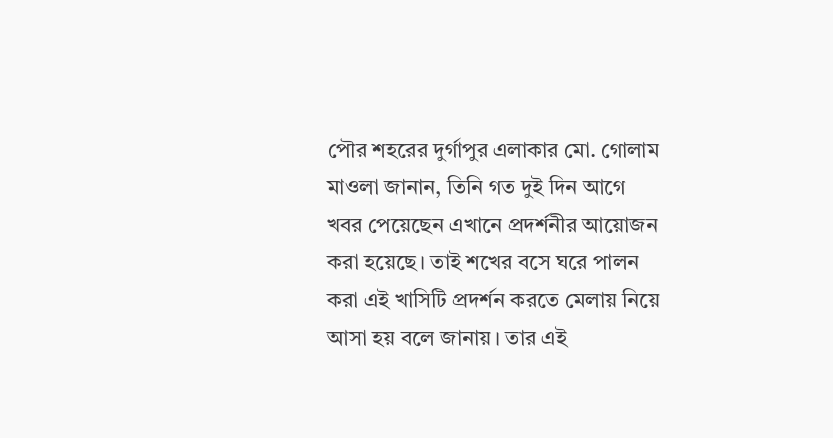পৌর শহরের দুর্গাপুর এলাকার মো. গোলাম মাওলা জানান, তিনি গত দুই দিন আগে খবর পেয়েছেন এখানে প্রদর্শনীর আয়োজন করা হয়েছে। তাই শখের বসে ঘরে পালন করা এই খাসিটি প্রদর্শন করতে মেলায় নিয়ে আসা হয় বলে জানায়। তার এই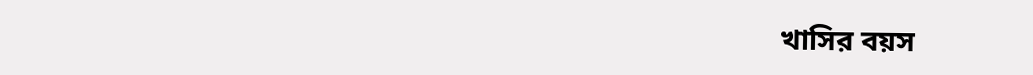খাসির বয়স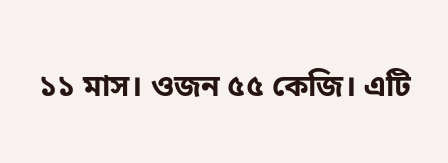১১ মাস। ওজন ৫৫ কেজি। এটি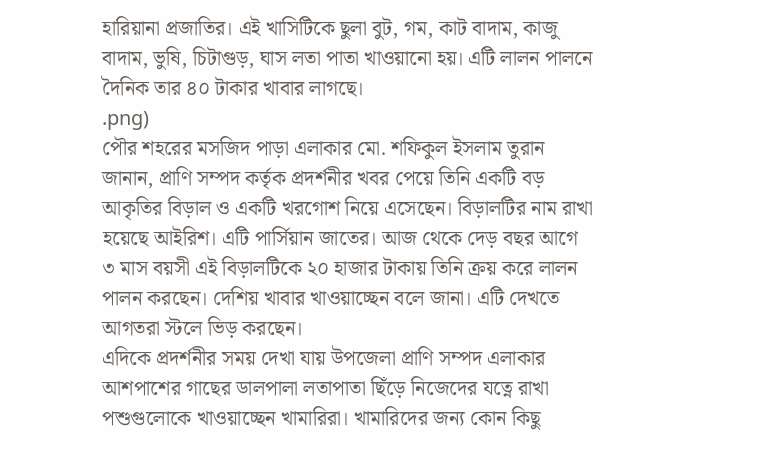হারিয়ানা প্রজাতির। এই খাসিটিকে ছুলা বুট, গম, কাট বাদাম, কাজু বাদাম, ভুষি, চিটাগুড়, ঘাস লতা পাতা খাওয়ানো হয়। এটি লালন পালনে দৈনিক তার ৪০ টাকার খাবার লাগছে।
.png)
পৌর শহরের মসজিদ পাড়া এলাকার মো. শফিকুল ইসলাম তুরান জানান, প্রাণি সম্পদ কর্তৃক প্রদর্শনীর খবর পেয়ে তিনি একটি বড় আকৃতির বিড়াল ও একটি খরগোশ নিয়ে এসেছেন। বিড়ালটির নাম রাখা হয়েছে আইরিশ। এটি পার্সিয়ান জাতের। আজ থেকে দেড় বছর আগে ৩ মাস বয়সী এই বিড়ালটিকে ২০ হাজার টাকায় তিনি ক্রয় করে লালন পালন করছেন। দেশিয় খাবার খাওয়াচ্ছেন বলে জানা। এটি দেখতে আগতরা স্টলে ভিড় করছেন।
এদিকে প্রদর্শনীর সময় দেখা যায় উপজেলা প্রাণি সম্পদ এলাকার আশপাশের গাছের ডালপালা লতাপাতা ছিঁড়ে নিজেদের যত্নে রাখা পশুগুলোকে খাওয়াচ্ছেন খামারিরা। খামারিদের জন্য কোন কিছু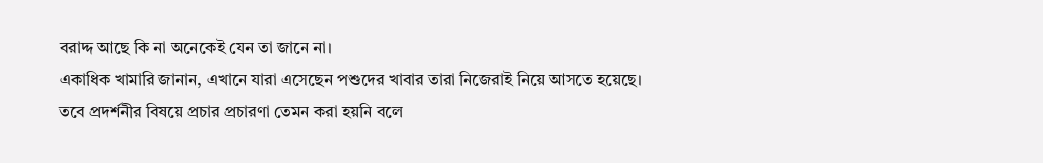বরাদ্দ আছে কি না অনেকেই যেন তা জানে না।
একাধিক খামারি জানান, এখানে যারা এসেছেন পশুদের খাবার তারা নিজেরাই নিয়ে আসতে হয়েছে। তবে প্রদর্শনীর বিষয়ে প্রচার প্রচারণা তেমন করা হয়নি বলে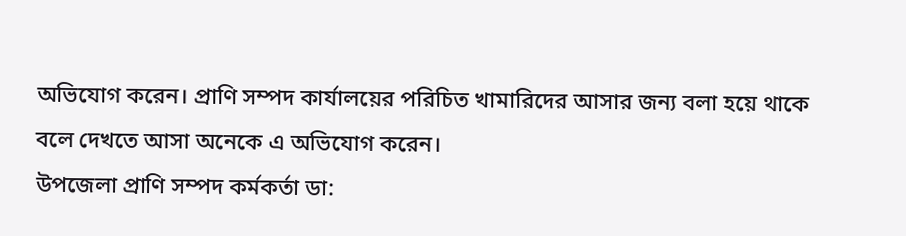অভিযোগ করেন। প্রাণি সম্পদ কার্যালয়ের পরিচিত খামারিদের আসার জন্য বলা হয়ে থাকে বলে দেখতে আসা অনেকে এ অভিযোগ করেন।
উপজেলা প্রাণি সম্পদ কর্মকর্তা ডা: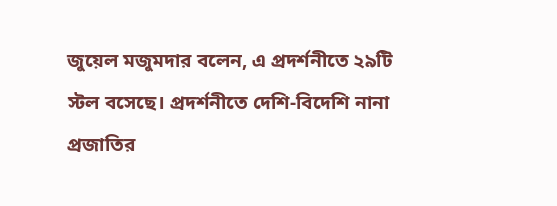জুয়েল মজুমদার বলেন, এ প্রদর্শনীতে ২৯টি স্টল বসেছে। প্রদর্শনীতে দেশি-বিদেশি নানা প্রজাতির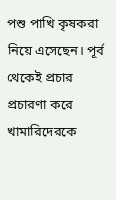পশু পাখি কৃষকরা নিয়ে এসেছেন। পূর্ব থেকেই প্রচার প্রচারণা করে খামারিদেরকে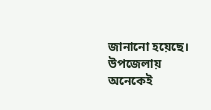জানানো হয়েছে। উপজেলায় অনেকেই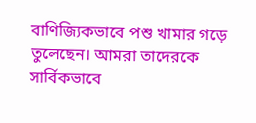বাণিজ্যিকভাবে পশু খামার গড়ে তুলেছেন। আমরা তাদেরকে সার্বিকভাবে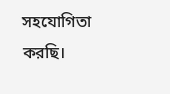সহযোগিতা করছি।